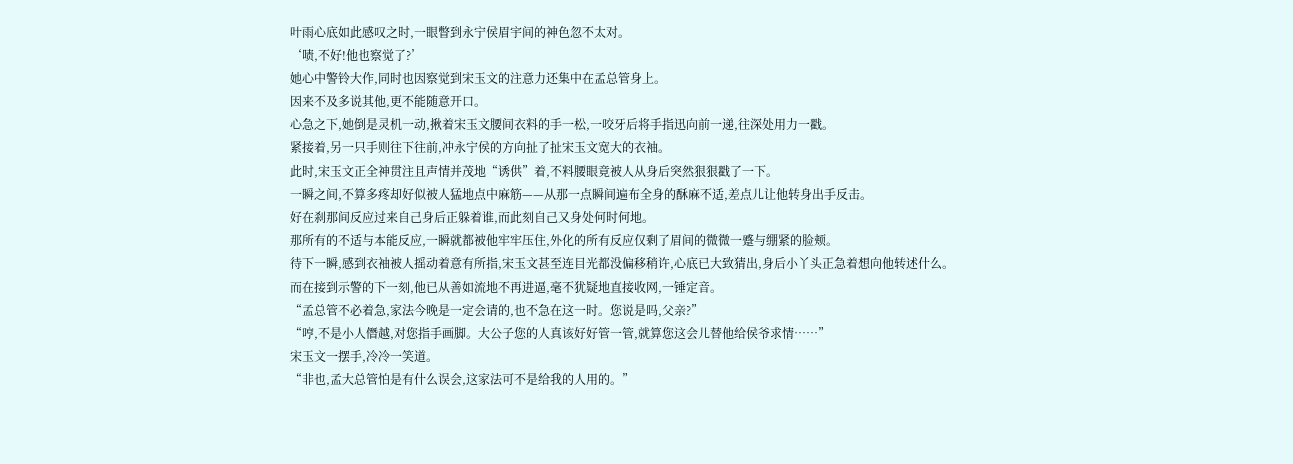叶雨心底如此感叹之时,一眼瞥到永宁侯眉宇间的神色忽不太对。
‘啧,不好!他也察觉了?’
她心中警铃大作,同时也因察觉到宋玉文的注意力还集中在孟总管身上。
因来不及多说其他,更不能随意开口。
心急之下,她倒是灵机一动,揪着宋玉文腰间衣料的手一松,一咬牙后将手指迅向前一递,往深处用力一戳。
紧接着,另一只手则往下往前,冲永宁侯的方向扯了扯宋玉文宽大的衣袖。
此时,宋玉文正全神贯注且声情并茂地“诱供”着,不料腰眼竟被人从身后突然狠狠戳了一下。
一瞬之间,不算多疼却好似被人猛地点中麻筋——从那一点瞬间遍布全身的酥麻不适,差点儿让他转身出手反击。
好在刹那间反应过来自己身后正躲着谁,而此刻自己又身处何时何地。
那所有的不适与本能反应,一瞬就都被他牢牢压住,外化的所有反应仅剩了眉间的微微一蹙与绷紧的脸颊。
待下一瞬,感到衣袖被人摇动着意有所指,宋玉文甚至连目光都没偏移稍许,心底已大致猜出,身后小丫头正急着想向他转述什么。
而在接到示警的下一刻,他已从善如流地不再进逼,毫不犹疑地直接收网,一锤定音。
“孟总管不必着急,家法今晚是一定会请的,也不急在这一时。您说是吗,父亲?”
“哼,不是小人僭越,对您指手画脚。大公子您的人真该好好管一管,就算您这会儿替他给侯爷求情……”
宋玉文一摆手,冷冷一笑道。
“非也,孟大总管怕是有什么误会,这家法可不是给我的人用的。”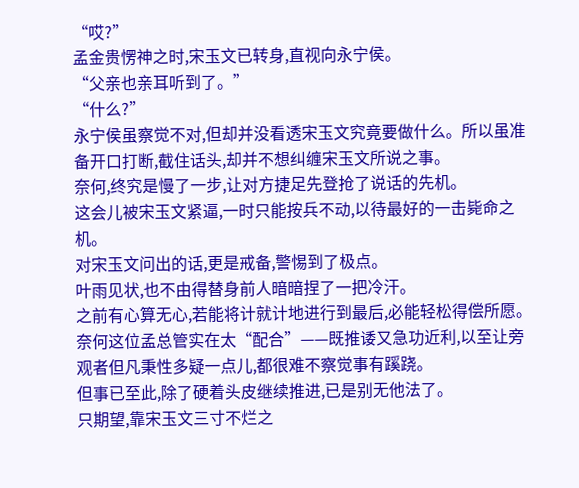“哎?”
孟金贵愣神之时,宋玉文已转身,直视向永宁侯。
“父亲也亲耳听到了。”
“什么?”
永宁侯虽察觉不对,但却并没看透宋玉文究竟要做什么。所以虽准备开口打断,截住话头,却并不想纠缠宋玉文所说之事。
奈何,终究是慢了一步,让对方捷足先登抢了说话的先机。
这会儿被宋玉文紧逼,一时只能按兵不动,以待最好的一击毙命之机。
对宋玉文问出的话,更是戒备,警惕到了极点。
叶雨见状,也不由得替身前人暗暗捏了一把冷汗。
之前有心算无心,若能将计就计地进行到最后,必能轻松得偿所愿。
奈何这位孟总管实在太“配合”——既推诿又急功近利,以至让旁观者但凡秉性多疑一点儿,都很难不察觉事有蹊跷。
但事已至此,除了硬着头皮继续推进,已是别无他法了。
只期望,靠宋玉文三寸不烂之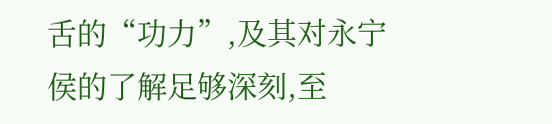舌的“功力”,及其对永宁侯的了解足够深刻,至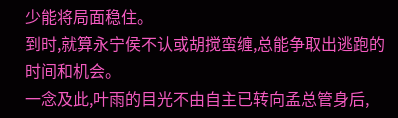少能将局面稳住。
到时,就算永宁侯不认或胡搅蛮缠,总能争取出逃跑的时间和机会。
一念及此,叶雨的目光不由自主已转向孟总管身后,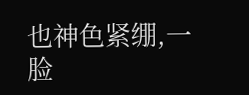也神色紧绷,一脸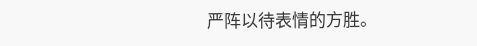严阵以待表情的方胜。